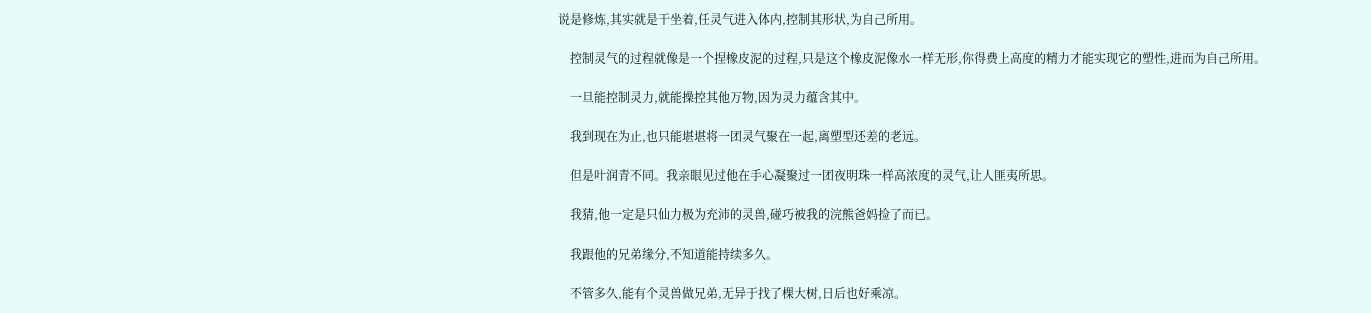说是修炼,其实就是干坐着,任灵气进入体内,控制其形状,为自己所用。

    控制灵气的过程就像是一个捏橡皮泥的过程,只是这个橡皮泥像水一样无形,你得费上高度的精力才能实现它的塑性,进而为自己所用。

    一旦能控制灵力,就能操控其他万物,因为灵力蕴含其中。

    我到现在为止,也只能堪堪将一团灵气聚在一起,离塑型还差的老远。

    但是叶润青不同。我亲眼见过他在手心凝聚过一团夜明珠一样高浓度的灵气,让人匪夷所思。

    我猜,他一定是只仙力极为充沛的灵兽,碰巧被我的浣熊爸妈捡了而已。

    我跟他的兄弟缘分,不知道能持续多久。

    不管多久,能有个灵兽做兄弟,无异于找了棵大树,日后也好乘凉。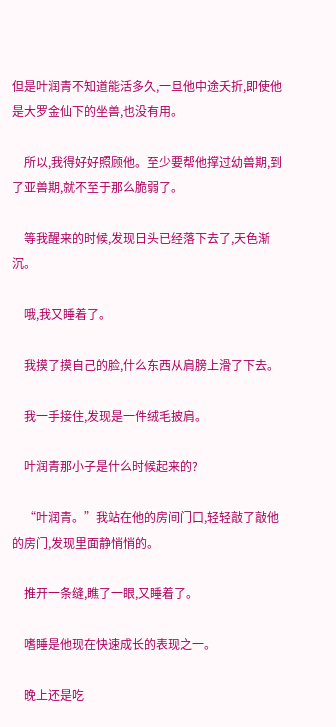但是叶润青不知道能活多久,一旦他中途夭折,即使他是大罗金仙下的坐兽,也没有用。

    所以,我得好好照顾他。至少要帮他撑过幼兽期,到了亚兽期,就不至于那么脆弱了。

    等我醒来的时候,发现日头已经落下去了,天色渐沉。

    哦,我又睡着了。

    我摸了摸自己的脸,什么东西从肩膀上滑了下去。

    我一手接住,发现是一件绒毛披肩。

    叶润青那小子是什么时候起来的?

    “叶润青。”我站在他的房间门口,轻轻敲了敲他的房门,发现里面静悄悄的。

    推开一条缝,瞧了一眼,又睡着了。

    嗜睡是他现在快速成长的表现之一。

    晚上还是吃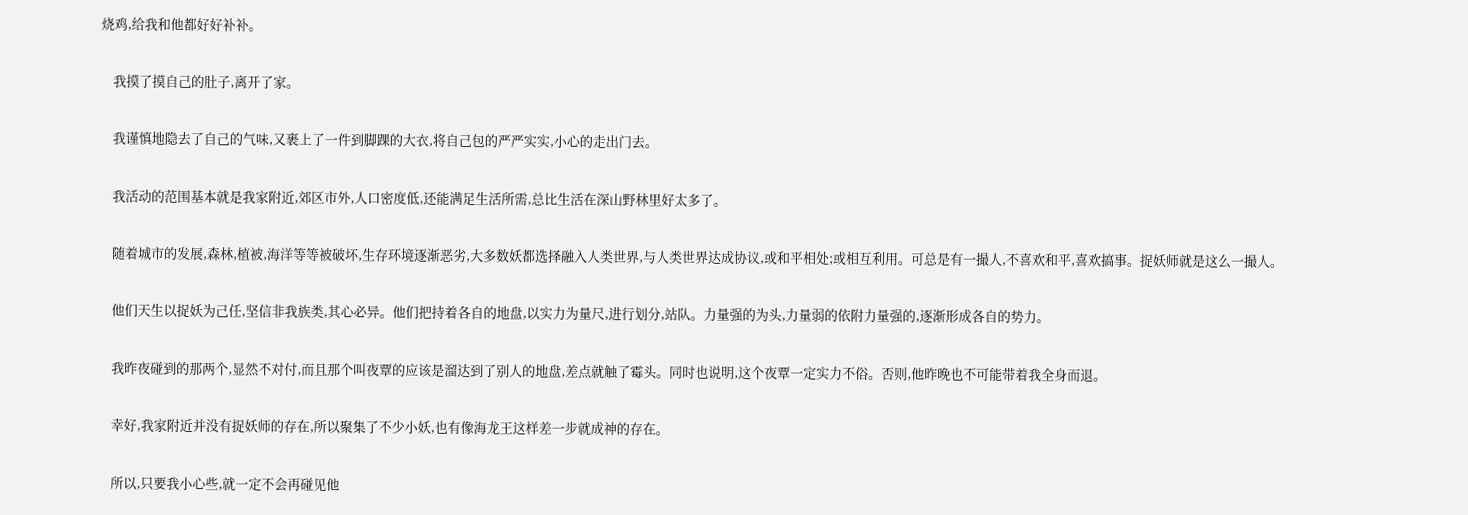烧鸡,给我和他都好好补补。

    我摸了摸自己的肚子,离开了家。

    我谨慎地隐去了自己的气味,又裹上了一件到脚踝的大衣,将自己包的严严实实,小心的走出门去。

    我活动的范围基本就是我家附近,郊区市外,人口密度低,还能满足生活所需,总比生活在深山野林里好太多了。

    随着城市的发展,森林,植被,海洋等等被破坏,生存环境逐渐恶劣,大多数妖都选择融入人类世界,与人类世界达成协议,或和平相处;或相互利用。可总是有一撮人,不喜欢和平,喜欢搞事。捉妖师就是这么一撮人。

    他们天生以捉妖为己任,坚信非我族类,其心必异。他们把持着各自的地盘,以实力为量尺,进行划分,站队。力量强的为头,力量弱的依附力量强的,逐渐形成各自的势力。

    我昨夜碰到的那两个,显然不对付,而且那个叫夜覃的应该是溜达到了别人的地盘,差点就触了霉头。同时也说明,这个夜覃一定实力不俗。否则,他昨晚也不可能带着我全身而退。

    幸好,我家附近并没有捉妖师的存在,所以聚集了不少小妖,也有像海龙王这样差一步就成神的存在。

    所以,只要我小心些,就一定不会再碰见他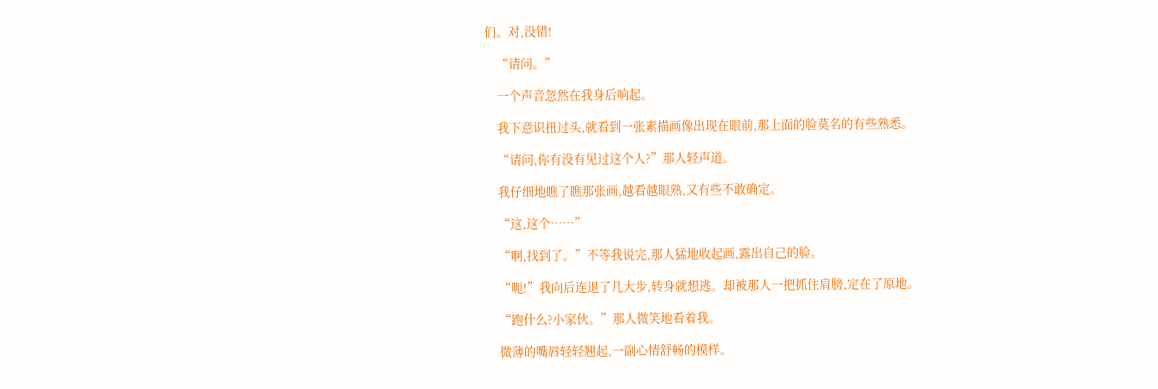们。对,没错!

    “请问。”

    一个声音忽然在我身后响起。

    我下意识扭过头,就看到一张素描画像出现在眼前,那上面的脸莫名的有些熟悉。

    “请问,你有没有见过这个人?”那人轻声道。

    我仔细地瞧了瞧那张画,越看越眼熟,又有些不敢确定。

    “这,这个……”

    “啊,找到了。”不等我说完,那人猛地收起画,露出自己的脸。

    “呃!”我向后连退了几大步,转身就想逃。却被那人一把抓住肩膀,定在了原地。

    “跑什么?小家伙。”那人微笑地看着我。

    微薄的嘴唇轻轻翘起,一副心情舒畅的模样。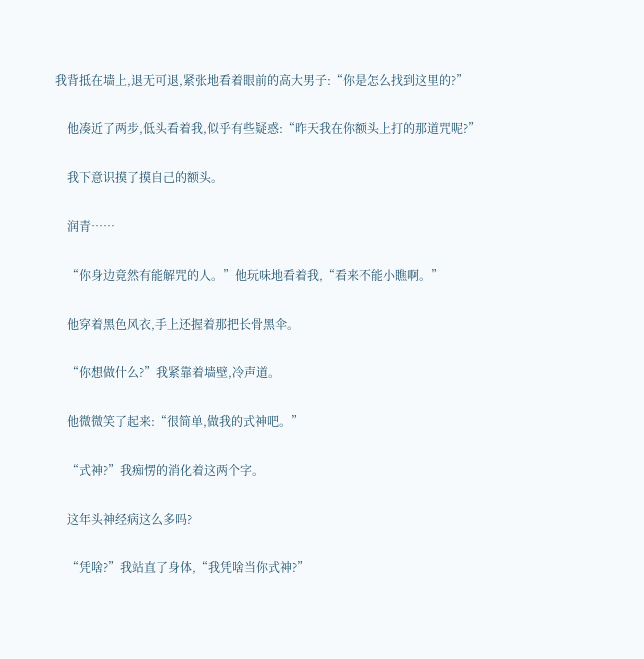我背抵在墙上,退无可退,紧张地看着眼前的高大男子:“你是怎么找到这里的?”

    他凑近了两步,低头看着我,似乎有些疑惑:“昨天我在你额头上打的那道咒呢?”

    我下意识摸了摸自己的额头。

    润青……

    “你身边竟然有能解咒的人。”他玩味地看着我,“看来不能小瞧啊。”

    他穿着黑色风衣,手上还握着那把长骨黑伞。

    “你想做什么?”我紧靠着墙壁,冷声道。

    他微微笑了起来:“很简单,做我的式神吧。”

    “式神?”我痴愣的消化着这两个字。

    这年头神经病这么多吗?

    “凭啥?”我站直了身体,“我凭啥当你式神?”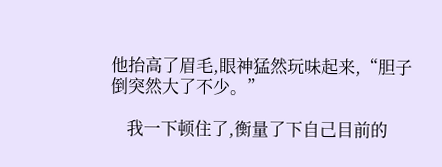他抬高了眉毛,眼神猛然玩味起来,“胆子倒突然大了不少。”

    我一下顿住了,衡量了下自己目前的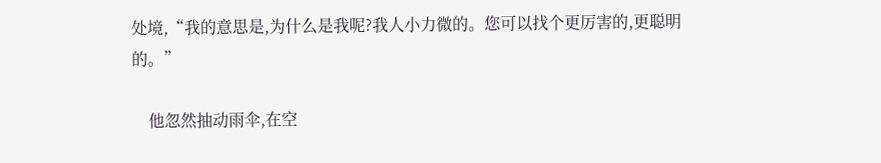处境,“我的意思是,为什么是我呢?我人小力微的。您可以找个更厉害的,更聪明的。”

    他忽然抽动雨伞,在空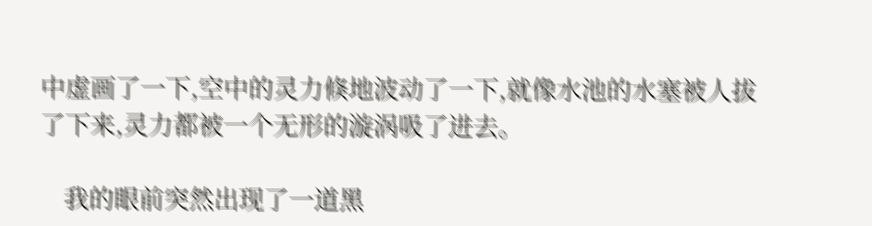中虚画了一下,空中的灵力倏地波动了一下,就像水池的水塞被人拔了下来,灵力都被一个无形的漩涡吸了进去。

    我的眼前突然出现了一道黑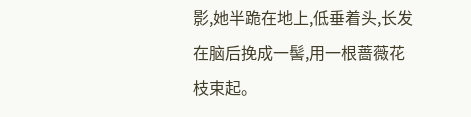影,她半跪在地上,低垂着头,长发在脑后挽成一髻,用一根蔷薇花枝束起。